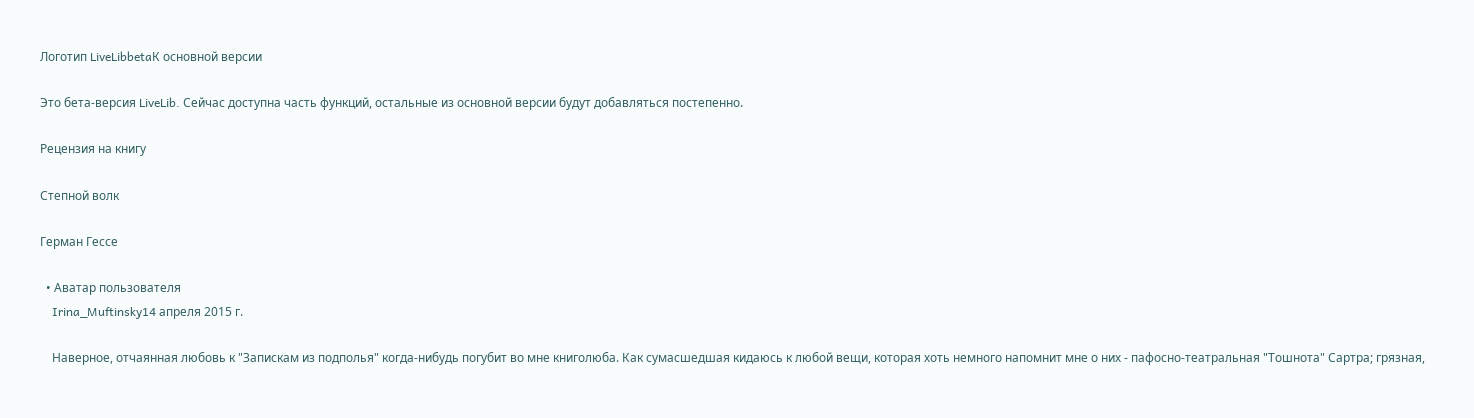Логотип LiveLibbetaК основной версии

Это бета-версия LiveLib. Сейчас доступна часть функций, остальные из основной версии будут добавляться постепенно.

Рецензия на книгу

Степной волк

Герман Гессе

  • Аватар пользователя
    Irina_Muftinsky14 апреля 2015 г.

    Наверное, отчаянная любовь к "Запискам из подполья" когда-нибудь погубит во мне книголюба. Как сумасшедшая кидаюсь к любой вещи, которая хоть немного напомнит мне о них - пафосно-театральная "Тошнота" Сартра; грязная,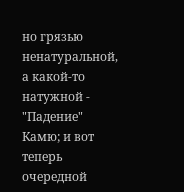но грязью ненатуральной, а какой-то натужной - "Падение" Камю; и вот теперь очередной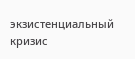экзистенциальный кризис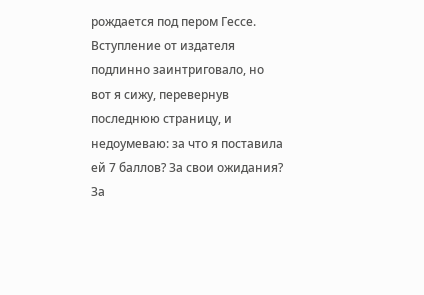рождается под пером Гессе. Вступление от издателя подлинно заинтриговало, но вот я сижу, перевернув последнюю страницу, и недоумеваю: за что я поставила ей 7 баллов? За свои ожидания? За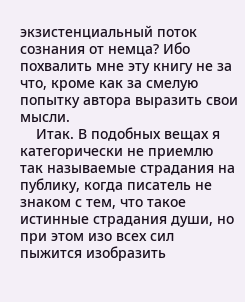экзистенциальный поток сознания от немца? Ибо похвалить мне эту книгу не за что, кроме как за смелую попытку автора выразить свои мысли.
    Итак. В подобных вещах я категорически не приемлю так называемые страдания на публику, когда писатель не знаком с тем, что такое истинные страдания души, но при этом изо всех сил пыжится изобразить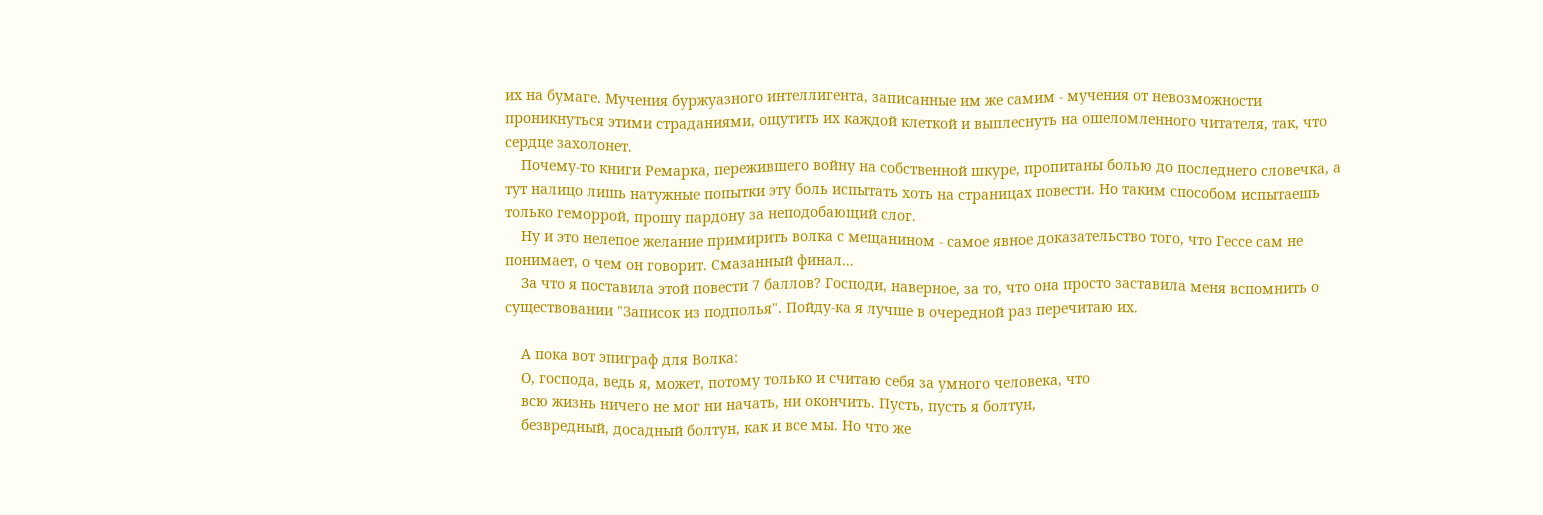их на бумаге. Мучения буржуазного интеллигента, записанные им же самим - мучения от невозможности проникнуться этими страданиями, ощутить их каждой клеткой и выплеснуть на ошеломленного читателя, так, что сердце захолонет.
    Почему-то книги Ремарка, пережившего войну на собственной шкуре, пропитаны болью до последнего словечка, а тут налицо лишь натужные попытки эту боль испытать хоть на страницах повести. Но таким способом испытаешь только геморрой, прошу пардону за неподобающий слог.
    Ну и это нелепое желание примирить волка с мещанином - самое явное доказательство того, что Гессе сам не понимает, о чем он говорит. Смазанный финал...
    За что я поставила этой повести 7 баллов? Господи, наверное, за то, что она просто заставила меня вспомнить о существовании "Записок из подполья". Пойду-ка я лучше в очередной раз перечитаю их.

    А пока вот эпиграф для Волка:
    О, господа, ведь я, может, потому только и считаю себя за умного человека, что
    всю жизнь ничего не мог ни начать, ни окончить. Пусть, пусть я болтун,
    безвредный, досадный болтун, как и все мы. Но что же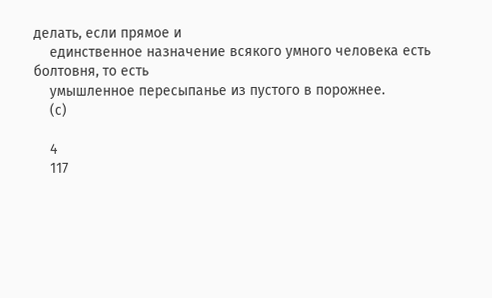делать, если прямое и
    единственное назначение всякого умного человека есть болтовня, то есть
    умышленное пересыпанье из пустого в порожнее.
    (с)

    4
    117